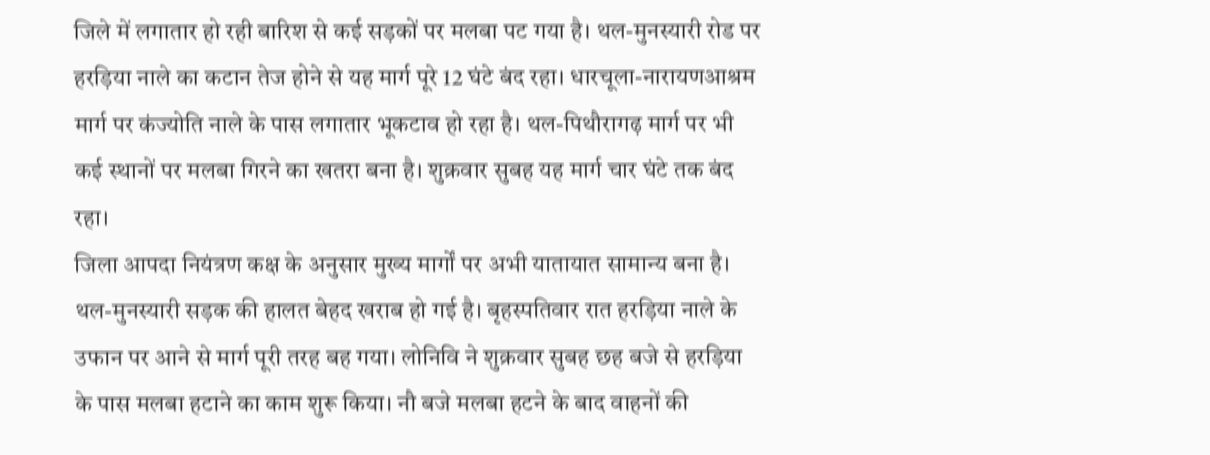जिले में लगातार हो रही बारिश से कई सड़कों पर मलबा पट गया है। थल-मुनस्यारी रोड पर हरड़िया नाले का कटान तेज होने से यह मार्ग पूरे 12 घंटे बंद रहा। धारचूला-नारायणआश्रम मार्ग पर कंज्योति नाले के पास लगातार भूकटाव हो रहा है। थल-पिथौरागढ़ मार्ग पर भी कई स्थानों पर मलबा गिरने का खतरा बना है। शुक्रवार सुबह यह मार्ग चार घंटे तक बंद रहा।
जिला आपदा नियंत्रण कक्ष के अनुसार मुख्य मार्गों पर अभी यातायात सामान्य बना है। थल-मुनस्यारी सड़क की हालत बेहद खराब हो गई है। बृहस्पतिवार रात हरड़िया नाले के उफान पर आने से मार्ग पूरी तरह बह गया। लोनिवि ने शुक्रवार सुबह छह बजे से हरड़िया के पास मलबा हटाने का काम शुरू किया। नौ बजे मलबा हटने के बाद वाहनों की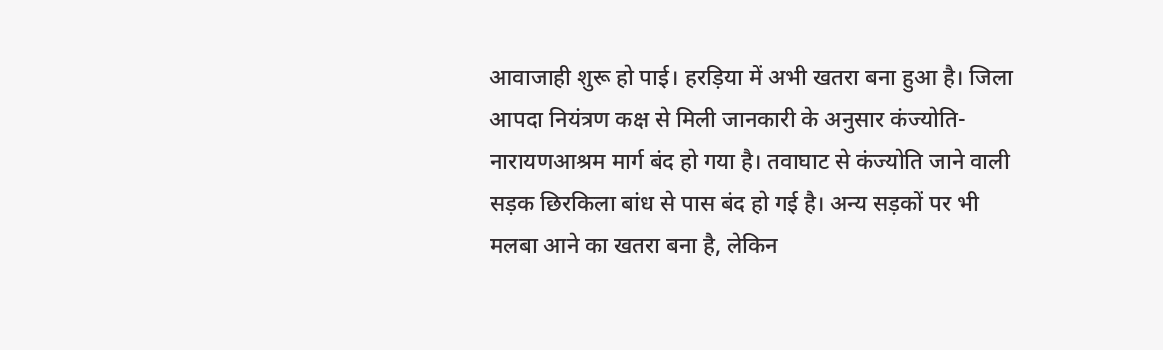आवाजाही शुरू हो पाई। हरड़िया में अभी खतरा बना हुआ है। जिला आपदा नियंत्रण कक्ष से मिली जानकारी के अनुसार कंज्योति-नारायणआश्रम मार्ग बंद हो गया है। तवाघाट से कंज्योति जाने वाली सड़क छिरकिला बांध से पास बंद हो गई है। अन्य सड़कों पर भी मलबा आने का खतरा बना है, लेकिन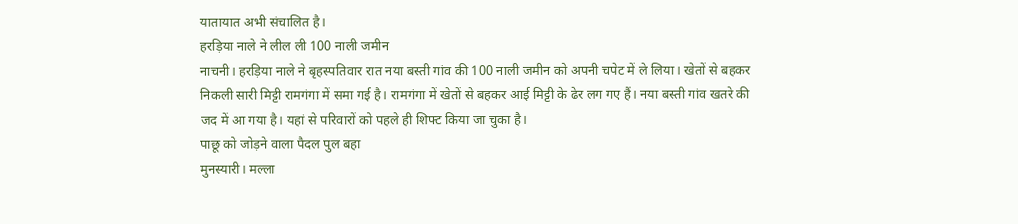यातायात अभी संचालित है।
हरड़िया नाले ने लील ली 100 नाली जमीन
नाचनी। हरड़िया नाले ने बृहस्पतिवार रात नया बस्ती गांव की 100 नाली जमीन को अपनी चपेट में ले लिया। खेतों से बहकर निकली सारी मिट्टी रामगंगा में समा गई है। रामगंगा में खेतों से बहकर आई मिट्टी के ढेर लग गए हैं। नया बस्ती गांव खतरे की जद में आ गया है। यहां से परिवारों को पहले ही शिफ्ट किया जा चुका है।
पाछू को जोड़ने वाला पैदल पुल बहा
मुनस्यारी। मल्ला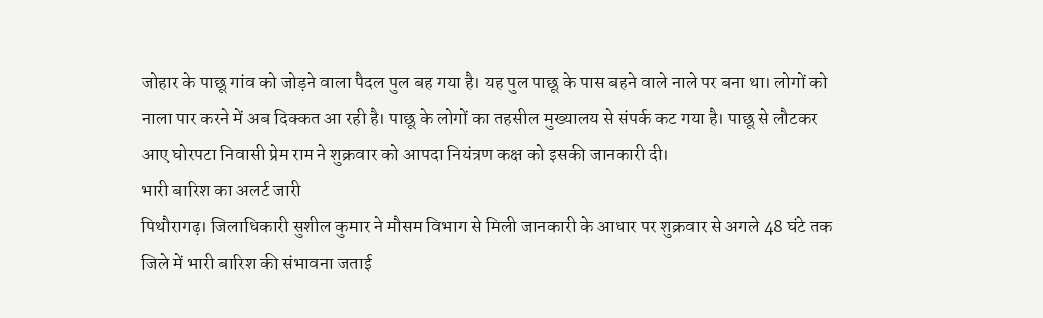जोहार के पाछू गांव को जोड़ने वाला पैदल पुल बह गया है। यह पुल पाछू के पास बहने वाले नाले पर बना था। लोगों को नाला पार करने में अब दिक्कत आ रही है। पाछू के लोगों का तहसील मुख्यालय से संपर्क कट गया है। पाछू से लौटकर आए घोरपटा निवासी प्रेम राम ने शुक्रवार को आपदा नियंत्रण कक्ष को इसकी जानकारी दी।
भारी बारिश का अलर्ट जारी
पिथौरागढ़। जिलाधिकारी सुशील कुमार ने मौसम विभाग से मिली जानकारी के आधार पर शुक्रवार से अगले 48 घंटे तक जिले में भारी बारिश की संभावना जताई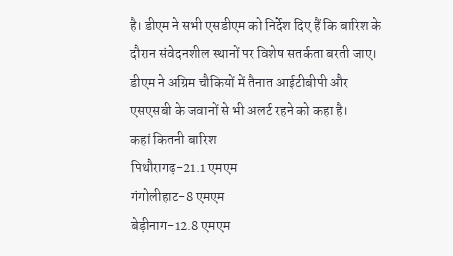है। डीएम ने सभी एसडीएम को निर्देश दिए हैं कि बारिश के दौरान संवेदनशील स्थानों पर विशेष सतर्कता बरती जाए। डीएम ने अग्रिम चौकियों में तैनात आईटीबीपी और एसएसबी के जवानों से भी अलर्ट रहने को कहा है।
कहां कितनी बारिश
पिथौरागढ़-21.1 एमएम
गंगोलीहाट-8 एमएम
बेड़ीनाग-12.8 एमएम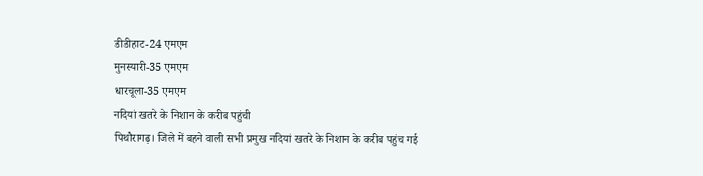डीडीहाट-24 एमएम
मुनस्यारी-35 एमएम
धारचूला-35 एमएम
नदियां खतरे के निशान के करीब पहुंची
पिथौरागढ़। जिले में बहने वाली सभी प्रमुख नदियां खतरे के निशान के करीब पहुंच गई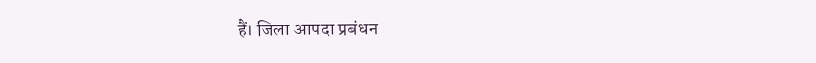हैं। जिला आपदा प्रबंधन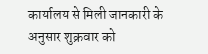कार्यालय से मिली जानकारी के अनुसार शुक्रवार को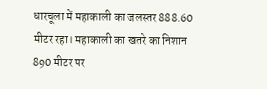धारचूला में महाकाली का जलस्तर 888.60 मीटर रहा। महाकाली का खतरे का निशान 890 मीटर पर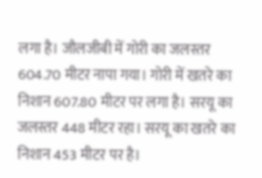लगा है। जौलजीबी में गोरी का जलस्तर 604.70 मीटर नापा गया। गोरी में खतरे का निशान 607.80 मीटर पर लगा है। सरयू का जलस्तर 448 मीटर रहा। सरयू का खतरे का निशान 453 मीटर पर है।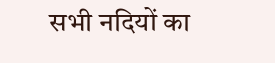सभी नदियों का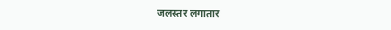जलस्तर लगातार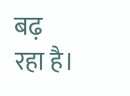बढ़ रहा है।